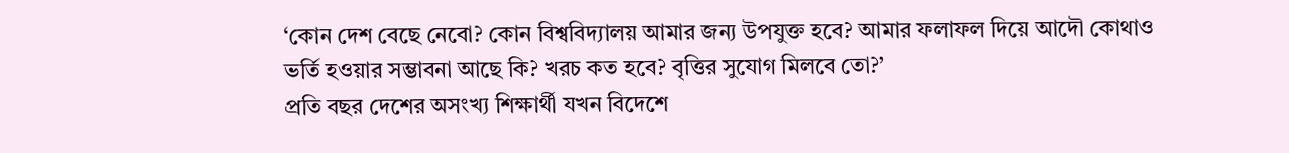‘কোন দেশ বেছে নেবো? কোন বিশ্ববিদ্যালয় আমার জন্য উপযুক্ত হবে? আমার ফলাফল দিয়ে আদৌ কোথাও ভর্তি হওয়ার সম্ভাবনা আছে কি? খরচ কত হবে? বৃত্তির সুযোগ মিলবে তো?’
প্রতি বছর দেশের অসংখ্য শিক্ষার্থী যখন বিদেশে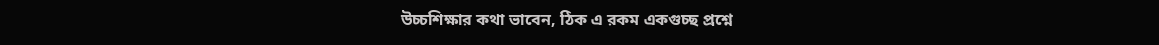উচ্চশিক্ষার কথা ভাবেন, ঠিক এ রকম একগুচ্ছ প্রশ্নে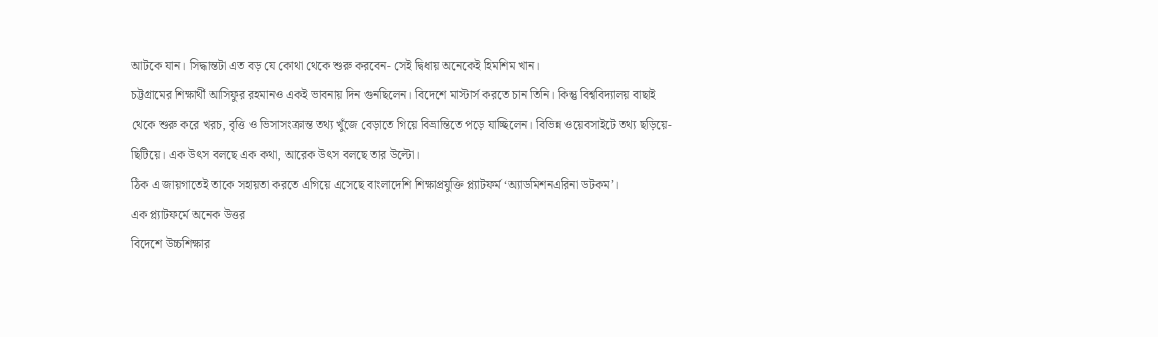আটকে যান। সিদ্ধান্তটা এত বড় যে কোথা থেকে শুরু করবেন- সেই দ্বিধায় অনেকেই হিমশিম খান।
চট্টগ্রামের শিক্ষার্থী আসিফুর রহমানও একই ভাবনায় দিন গুনছিলেন। বিদেশে মাস্টার্স করতে চান তিনি। কিন্তু বিশ্ববিদ্যালয় বাছাই থেকে শুরু করে খরচ, বৃত্তি ও ভিসাসংক্রান্ত তথ্য খুঁজে বেড়াতে গিয়ে বিভ্রান্তিতে পড়ে যাচ্ছিলেন। বিভিন্ন ওয়েবসাইটে তথ্য ছড়িয়ে-ছিটিয়ে। এক উৎস বলছে এক কথা, আরেক উৎস বলছে তার উল্টো।
ঠিক এ জায়গাতেই তাকে সহায়তা করতে এগিয়ে এসেছে বাংলাদেশি শিক্ষাপ্রযুক্তি প্ল্যাটফর্ম ‘অ্যাডমিশনএরিনা ডটকম’।
এক প্ল্যাটফর্মে অনেক উত্তর
বিদেশে উচ্চশিক্ষার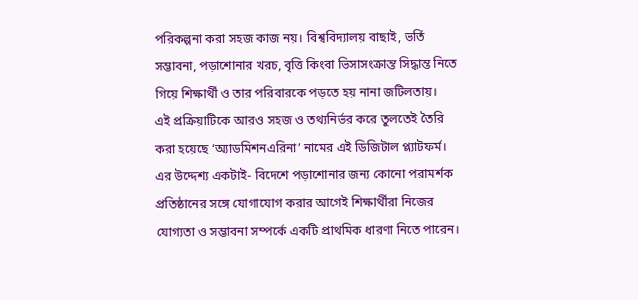পরিকল্পনা করা সহজ কাজ নয়। বিশ্ববিদ্যালয় বাছাই, ভর্তি সম্ভাবনা, পড়াশোনার খরচ, বৃত্তি কিংবা ভিসাসংক্রান্ত সিদ্ধান্ত নিতে গিয়ে শিক্ষার্থী ও তার পরিবারকে পড়তে হয় নানা জটিলতায়।
এই প্রক্রিয়াটিকে আরও সহজ ও তথ্যনির্ভর করে তুলতেই তৈরি করা হয়েছে ‘অ্যাডমিশনএরিনা’ নামের এই ডিজিটাল প্ল্যাটফর্ম। এর উদ্দেশ্য একটাই- বিদেশে পড়াশোনার জন্য কোনো পরামর্শক প্রতিষ্ঠানের সঙ্গে যোগাযোগ করার আগেই শিক্ষার্থীরা নিজের যোগ্যতা ও সম্ভাবনা সম্পর্কে একটি প্রাথমিক ধারণা নিতে পারেন।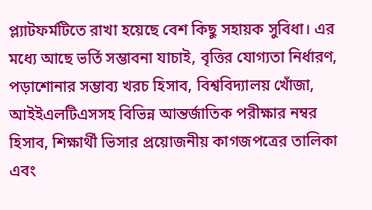প্ল্যাটফর্মটিতে রাখা হয়েছে বেশ কিছু সহায়ক সুবিধা। এর মধ্যে আছে ভর্তি সম্ভাবনা যাচাই, বৃত্তির যোগ্যতা নির্ধারণ, পড়াশোনার সম্ভাব্য খরচ হিসাব, বিশ্ববিদ্যালয় খোঁজা, আইইএলটিএসসহ বিভিন্ন আন্তর্জাতিক পরীক্ষার নম্বর হিসাব, শিক্ষার্থী ভিসার প্রয়োজনীয় কাগজপত্রের তালিকা এবং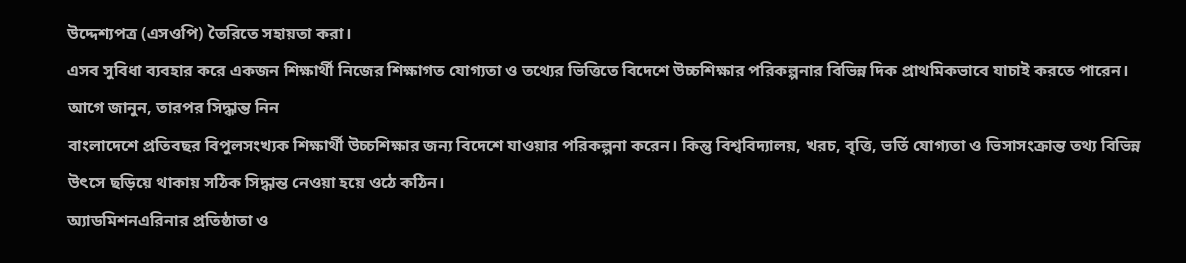উদ্দেশ্যপত্র (এসওপি) তৈরিতে সহায়তা করা।
এসব সুবিধা ব্যবহার করে একজন শিক্ষার্থী নিজের শিক্ষাগত যোগ্যতা ও তথ্যের ভিত্তিতে বিদেশে উচ্চশিক্ষার পরিকল্পনার বিভিন্ন দিক প্রাথমিকভাবে যাচাই করতে পারেন।
আগে জানুন, তারপর সিদ্ধান্ত নিন
বাংলাদেশে প্রতিবছর বিপুলসংখ্যক শিক্ষার্থী উচ্চশিক্ষার জন্য বিদেশে যাওয়ার পরিকল্পনা করেন। কিন্তু বিশ্ববিদ্যালয়, খরচ, বৃত্তি, ভর্তি যোগ্যতা ও ভিসাসংক্রান্ত তথ্য বিভিন্ন উৎসে ছড়িয়ে থাকায় সঠিক সিদ্ধান্ত নেওয়া হয়ে ওঠে কঠিন।
অ্যাডমিশনএরিনার প্রতিষ্ঠাতা ও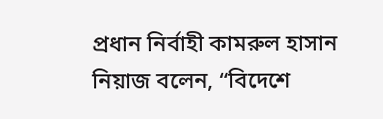প্রধান নির্বাহী কামরুল হাসান নিয়াজ বলেন, “বিদেশে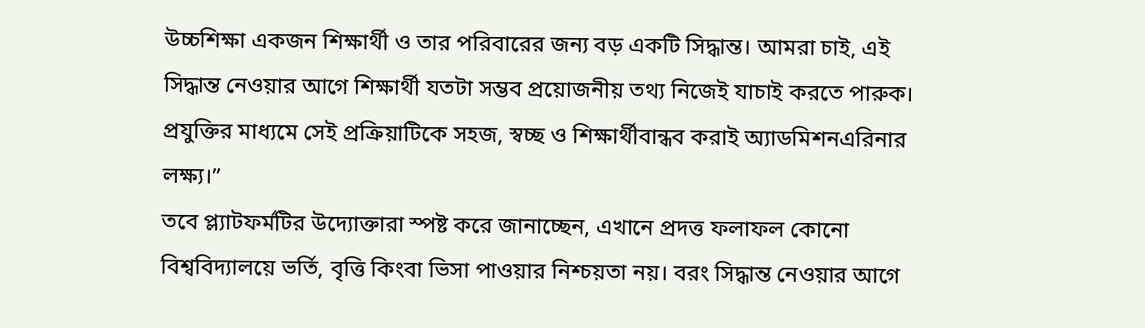উচ্চশিক্ষা একজন শিক্ষার্থী ও তার পরিবারের জন্য বড় একটি সিদ্ধান্ত। আমরা চাই, এই সিদ্ধান্ত নেওয়ার আগে শিক্ষার্থী যতটা সম্ভব প্রয়োজনীয় তথ্য নিজেই যাচাই করতে পারুক। প্রযুক্তির মাধ্যমে সেই প্রক্রিয়াটিকে সহজ, স্বচ্ছ ও শিক্ষার্থীবান্ধব করাই অ্যাডমিশনএরিনার লক্ষ্য।”
তবে প্ল্যাটফর্মটির উদ্যোক্তারা স্পষ্ট করে জানাচ্ছেন, এখানে প্রদত্ত ফলাফল কোনো বিশ্ববিদ্যালয়ে ভর্তি, বৃত্তি কিংবা ভিসা পাওয়ার নিশ্চয়তা নয়। বরং সিদ্ধান্ত নেওয়ার আগে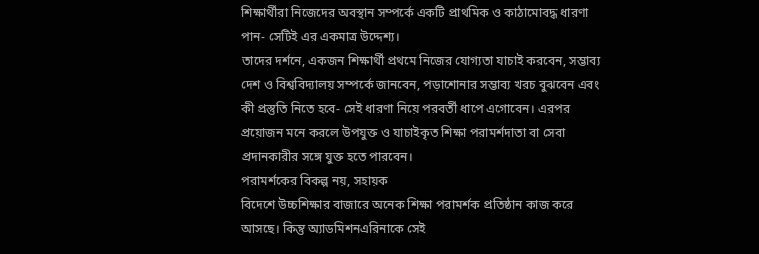শিক্ষার্থীরা নিজেদের অবস্থান সম্পর্কে একটি প্রাথমিক ও কাঠামোবদ্ধ ধারণা পান- সেটিই এর একমাত্র উদ্দেশ্য।
তাদের দর্শনে, একজন শিক্ষার্থী প্রথমে নিজের যোগ্যতা যাচাই করবেন, সম্ভাব্য দেশ ও বিশ্ববিদ্যালয় সম্পর্কে জানবেন, পড়াশোনার সম্ভাব্য খরচ বুঝবেন এবং কী প্রস্তুতি নিতে হবে- সেই ধারণা নিয়ে পরবর্তী ধাপে এগোবেন। এরপর প্রয়োজন মনে করলে উপযুক্ত ও যাচাইকৃত শিক্ষা পরামর্শদাতা বা সেবা প্রদানকারীর সঙ্গে যুক্ত হতে পারবেন।
পরামর্শকের বিকল্প নয়, সহায়ক
বিদেশে উচ্চশিক্ষার বাজারে অনেক শিক্ষা পরামর্শক প্রতিষ্ঠান কাজ করে আসছে। কিন্তু অ্যাডমিশনএরিনাকে সেই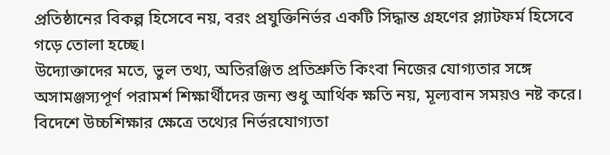প্রতিষ্ঠানের বিকল্প হিসেবে নয়, বরং প্রযুক্তিনির্ভর একটি সিদ্ধান্ত গ্রহণের প্ল্যাটফর্ম হিসেবে গড়ে তোলা হচ্ছে।
উদ্যোক্তাদের মতে, ভুল তথ্য, অতিরঞ্জিত প্রতিশ্রুতি কিংবা নিজের যোগ্যতার সঙ্গে অসামঞ্জস্যপূর্ণ পরামর্শ শিক্ষার্থীদের জন্য শুধু আর্থিক ক্ষতি নয়, মূল্যবান সময়ও নষ্ট করে। বিদেশে উচ্চশিক্ষার ক্ষেত্রে তথ্যের নির্ভরযোগ্যতা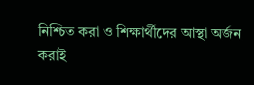নিশ্চিত করা ও শিক্ষার্থীদের আস্থা অর্জন করাই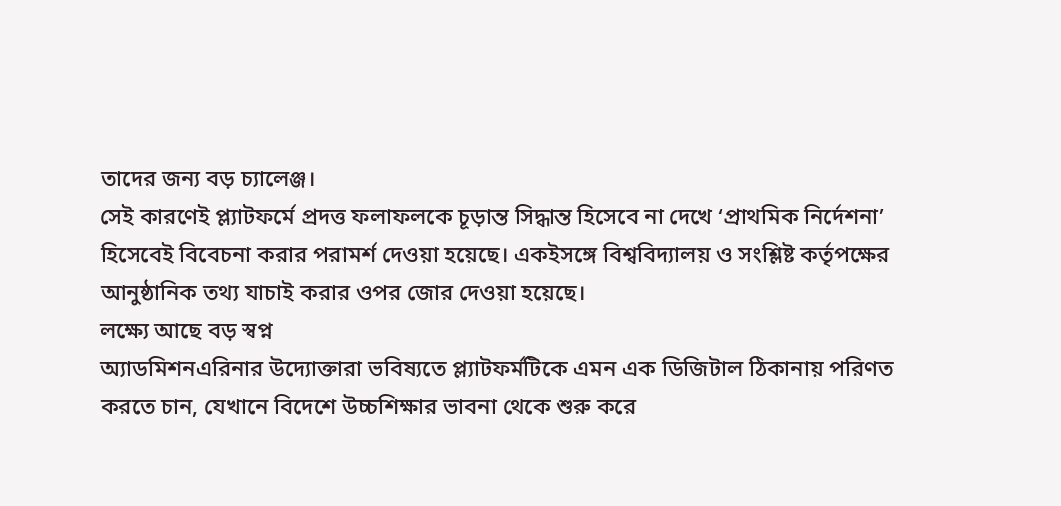তাদের জন্য বড় চ্যালেঞ্জ।
সেই কারণেই প্ল্যাটফর্মে প্রদত্ত ফলাফলকে চূড়ান্ত সিদ্ধান্ত হিসেবে না দেখে ‘প্রাথমিক নির্দেশনা’ হিসেবেই বিবেচনা করার পরামর্শ দেওয়া হয়েছে। একইসঙ্গে বিশ্ববিদ্যালয় ও সংশ্লিষ্ট কর্তৃপক্ষের আনুষ্ঠানিক তথ্য যাচাই করার ওপর জোর দেওয়া হয়েছে।
লক্ষ্যে আছে বড় স্বপ্ন
অ্যাডমিশনএরিনার উদ্যোক্তারা ভবিষ্যতে প্ল্যাটফর্মটিকে এমন এক ডিজিটাল ঠিকানায় পরিণত করতে চান, যেখানে বিদেশে উচ্চশিক্ষার ভাবনা থেকে শুরু করে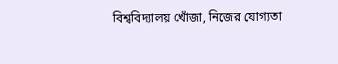বিশ্ববিদ্যালয় খোঁজা, নিজের যোগ্যতা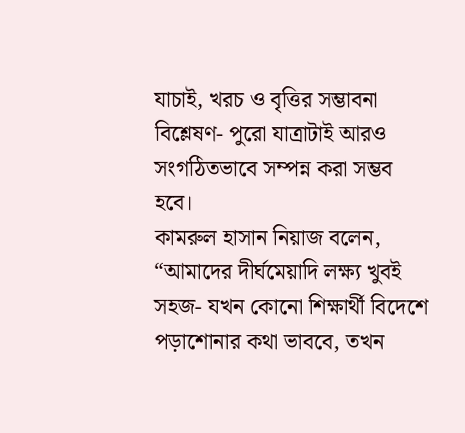যাচাই, খরচ ও বৃত্তির সম্ভাবনা বিশ্লেষণ- পুরো যাত্রাটাই আরও সংগঠিতভাবে সম্পন্ন করা সম্ভব হবে।
কামরুল হাসান নিয়াজ বলেন, “আমাদের দীর্ঘমেয়াদি লক্ষ্য খুবই সহজ- যখন কোনো শিক্ষার্থী বিদেশে পড়াশোনার কথা ভাববে, তখন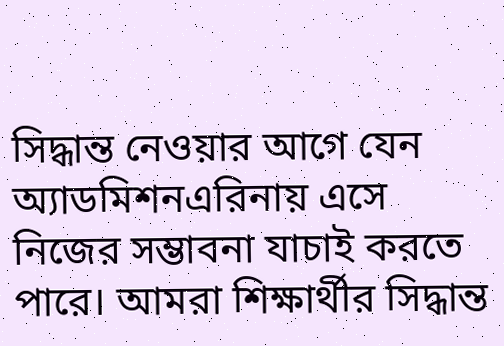সিদ্ধান্ত নেওয়ার আগে যেন অ্যাডমিশনএরিনায় এসে নিজের সম্ভাবনা যাচাই করতে পারে। আমরা শিক্ষার্থীর সিদ্ধান্ত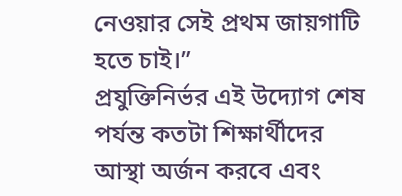নেওয়ার সেই প্রথম জায়গাটি হতে চাই।”
প্রযুক্তিনির্ভর এই উদ্যোগ শেষ পর্যন্ত কতটা শিক্ষার্থীদের আস্থা অর্জন করবে এবং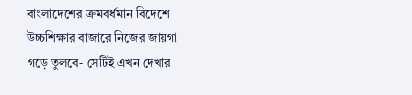বাংলাদেশের ক্রমবর্ধমান বিদেশে উচ্চশিক্ষার বাজারে নিজের জায়গা গড়ে তুলবে- সেটিই এখন দেখার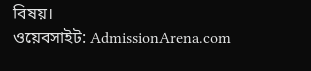বিষয়।
ওয়েবসাইট: AdmissionArena.com